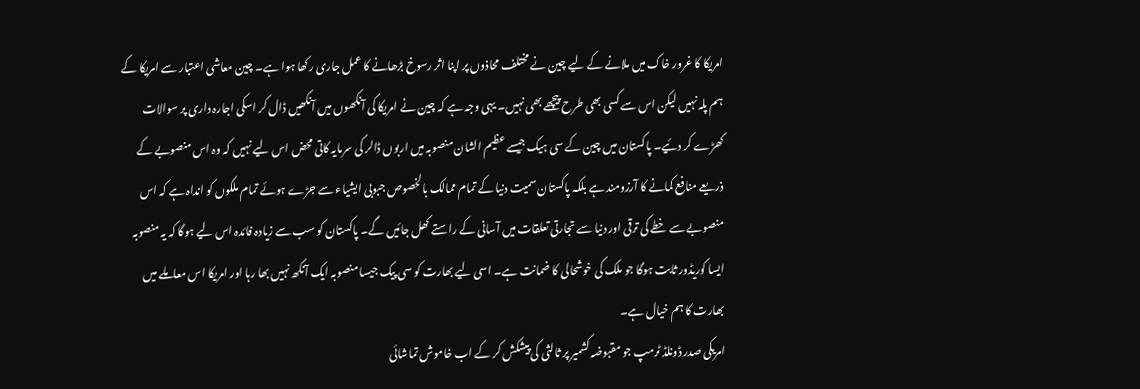امریکا کا غرور خاک میں ملانے کے لیے چین نے مختلف محاذوں پر اپنا اثر رسوخ بڑھانے کا عمل جاری رکھا ہوا ہے۔ چین معاشی اعتبار سے امریکا کے ہم پلہ نہیں لیکن اس سے کسی بھی طرح پیچھے بھی نہیں۔ یہی وجہ ہے کہ چین نے امریکا کی آنکھوں میں آنکھیں ڈال کر اسکی اجارہ داری پر سوالات کھڑے کر دئیے۔ پاکستان میں چین کے سی ہیک جیسے عظیم الشان منصوبہ میں اربوں ڈالر کی سرمایہ کاتی محض اس لیے نہیں کہ وہ اس منصوبے کے ذریعے منافع کمانے کا آرزومند ہے بلکہ پاکستان سمیت دنیا کے تمام ممالک بالخصوص جبوبی ایشیاء سے جڑے ہوئے تمام ملکوں کو انداہ ہے کہ اس منصوبے سے خطے کی ترقی اور دنیا سے تجارتی تعلقات میں آسانی کے راستے کھل جائیں گے۔ پاکستان کو سب سے زیادہ فائدہ اس لیے ہوگا کہ یہ منصوبہ ایسا کوریڈور ثابت ہوگا جو ملک کی خوشحالی کا ضمانت ہے۔ اسی لیے بھارت کو سی پیک جیسا منصوبہ ایک آنکھ نہیں بھا رہا اور امریکا اس معاملے میں بھارت کا ہم خیال ہے۔
امریکی صدر ڈونلڈ ٹرمپ جو مقبوضہ کشمیر پر ثالثی کی پیشکش کر کے اب خاموش تماشائی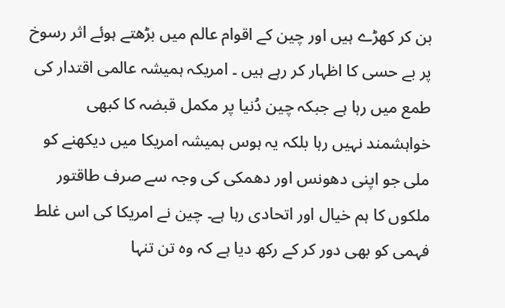بن کر کھڑے ہیں اور چین کے اقوام عالم میں بڑھتے ہوئے اثر رسوخ پر بے حسی کا اظہار کر رہے ہیں ۔ امریکہ ہمیشہ عالمی اقتدار کی طمع میں رہا ہے جبکہ چین دُنیا پر مکمل قبضہ کا کبھی خواہشمند نہیں رہا بلکہ یہ ہوس ہمیشہ امریکا میں دیکھنے کو ملی جو اپنی دھونس اور دھمکی کی وجہ سے صرف طاقتور ملکوں کا ہم خیال اور اتحادی رہا ہے۔ چین نے امریکا کی اس غلط فہمی کو بھی دور کر کے رکھ دیا ہے کہ وہ تن تنہا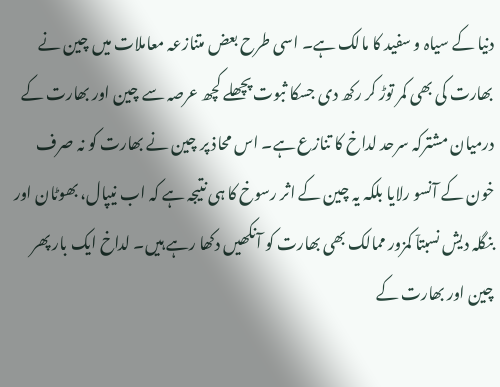دنیا کے سیاہ و سفید کا مالک ہے۔ اسی طرح بعض متنازعہ معاملات میں چین نے بھارت کی بھی کمر توڑ کر رکھ دی جسکا ثبوت پچھلے کچھ عرصہ سے چین اور بھارت کے درمیان مشترکہ سرحد لداخ کا تنازع ہے۔ اس محاذ پر چین نے بھارت کو نہ صرف خون کے آنسو رلایا بلکہ یہ چین کے اثر رسوخ کا ہی نتیجہ ہے کہ اب نیپال، بھوٹان اور بنگلہ دیش نسبتاٙ کمزور ممالک بھی بھارت کو آنکھیں دکھا رہے ہیں۔ لداخ ایک بار پھر چین اور بھارت کے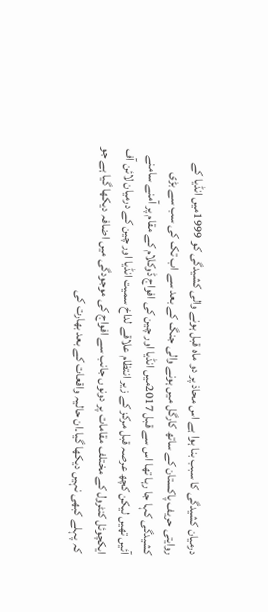درمیان کشیدگی کا سبب بنا ہوا ہے اس محاذ پر دو ماہ قبل ہونے والی کشیدگی کو 1999میں انڈیا کے روایتی حریف پاکستان کے ساتھ کارگل میں ہونے والی جنگ کے بعد سے اب تک کی سب سے بڑی کشیدگی کہا جا رہا تھا اس سے قبل 2017میں انڈیا اور چین کی افواج ڈوکلام کے مقام پر آمنے سامنے آئیں تھیں لیکن کچھ عرصہ قبل مرکز کے زیر انتظام علاقے لداخ سمیت انڈیا اور چین کے درمیان لائن آف ایکچوئل کنٹرول کے مختلف مقامات پر دونوں جانب سے افواج کی موجودگی میں اضافہ دیکھا گیا ہے جو کہ پہلے کبھی نہیں دیکھا گیا۔ان حالیہ واقعات کے بعد بھارت کی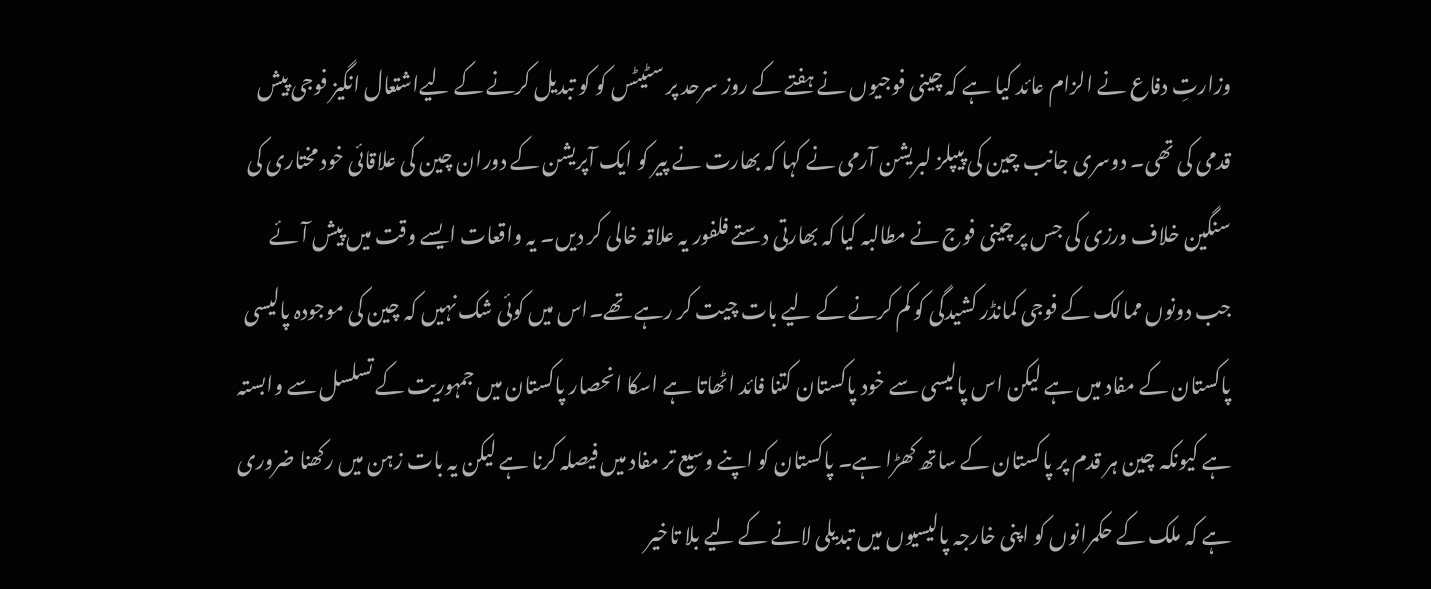وزارتِ دفاع نے الزام عائد کیا ہے کہ چینی فوجیوں نے ہفتے کے روز سرحد پر سٹیٹس کو کو تبدیل کرنے کے لیےاشتعال انگیز فوجی پیش قدمی کی تھی۔ دوسری جانب چین کی پیپلز لبریشن آرمی نے کہا کہ بھارت نے پیر کو ایک آپریشن کے دوران چین کی علاقائی خود مختاری کی سنگین خلاف ورزی کی جس پر چینی فوج نے مطالبہ کیا کہ بھارتی دستے فلفور یہ علاقہ خالی کر دیں۔ یہ واقعات ایسے وقت میں پیش آئے جب دونوں ممالک کے فوجی کمانڈر کشیدگی کو کم کرنے کے لیے بات چیت کر رہے تھے۔اس میں کوئی شک نہیں کہ چین کی موجودہ پالیسی پاکستان کے مفاد میں ہے لیکن اس پالیسی سے خود پاکستان کتنا فائد اٹھاتا ہے اسکا انحصار پاکستان میں جمہوریت کے تسلسل سے وابستہ ہے کیونکہ چین ہر قدم پر پاکستان کے ساتھ کھڑا ہے۔ پاکستان کو اپنے وسیع تر مفاد میں فیصلہ کرنا ہے لیکن یہ بات زہن میں رکھنا ضروری ہے کہ ملک کے حکمرانوں کو اپنی خارجہ پالیسیوں میں تبدیلی لانے کے لیے بلا تاخیر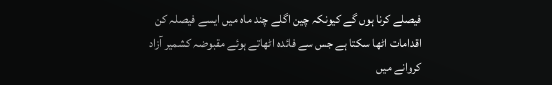فیصلے کرنا ہوں گے کیونکہ چین اگلے چند ماہ میں ایسے فیصلہ کن اقدامات اٹھا سکتا ہے جس سے فائدہ اٹھاتے ہوئے مقبوضہ کشمیر آزاد کروانے میں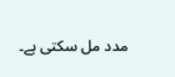مدد مل سکتی ہے۔